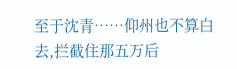至于沈青……仰州也不算白去,拦截住那五万后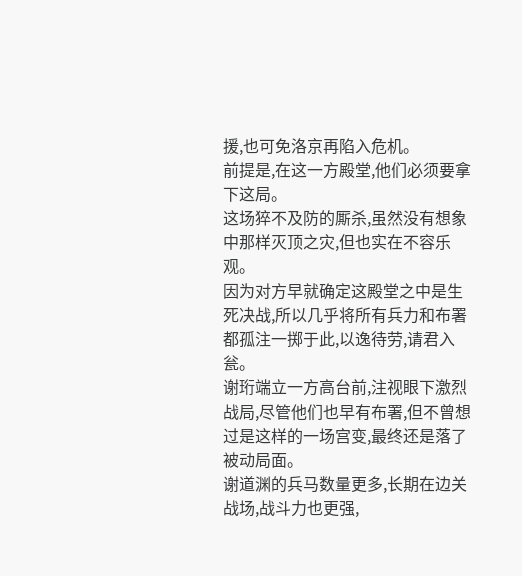援,也可免洛京再陷入危机。
前提是,在这一方殿堂,他们必须要拿下这局。
这场猝不及防的厮杀,虽然没有想象中那样灭顶之灾,但也实在不容乐观。
因为对方早就确定这殿堂之中是生死决战,所以几乎将所有兵力和布署都孤注一掷于此,以逸待劳,请君入瓮。
谢珩端立一方高台前,注视眼下激烈战局,尽管他们也早有布署,但不曾想过是这样的一场宫变,最终还是落了被动局面。
谢道渊的兵马数量更多,长期在边关战场,战斗力也更强,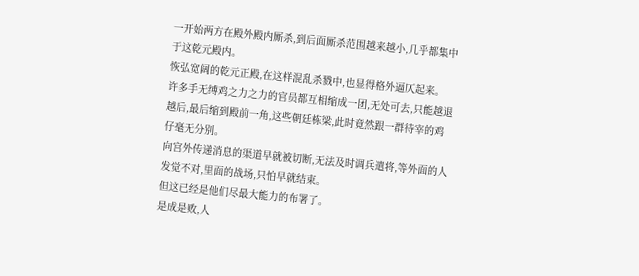一开始两方在殿外殿内厮杀,到后面厮杀范围越来越小,几乎都集中于这乾元殿内。
恢弘宽阔的乾元正殿,在这样混乱杀戮中,也显得格外逼仄起来。
许多手无缚鸡之力之力的官员都互相缩成一团,无处可去,只能越退越后,最后缩到殿前一角,这些朝廷栋梁,此时竟然跟一群待宰的鸡仔毫无分别。
向宫外传递消息的渠道早就被切断,无法及时调兵遣将,等外面的人发觉不对,里面的战场,只怕早就结束。
但这已经是他们尽最大能力的布署了。
是成是败,人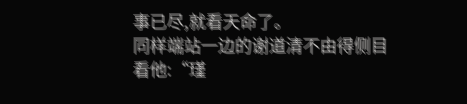事已尽,就看天命了。
同样端站一边的谢道清不由得侧目看他:“瑾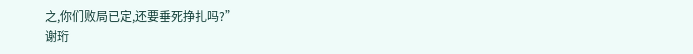之,你们败局已定,还要垂死挣扎吗?”
谢珩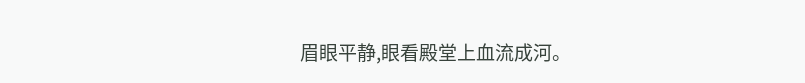眉眼平静,眼看殿堂上血流成河。